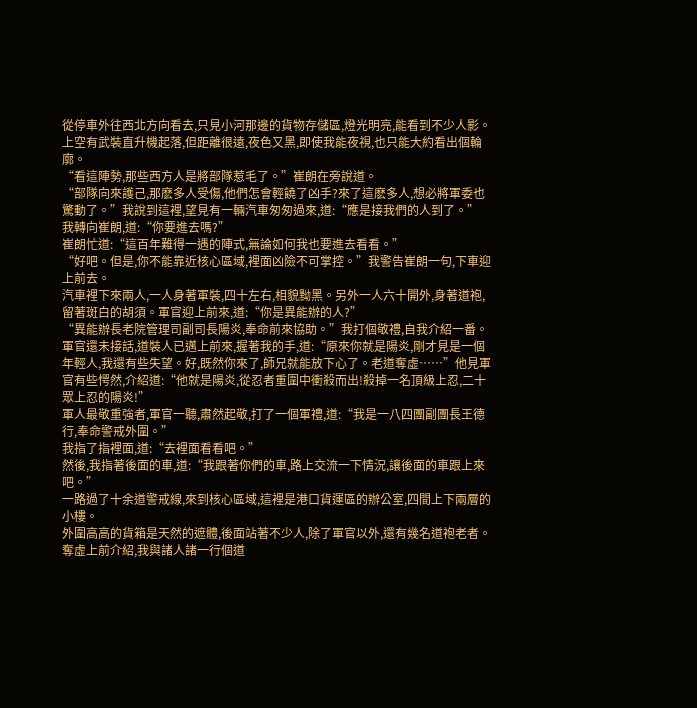從停車外往西北方向看去,只見小河那邊的貨物存儲區,燈光明亮,能看到不少人影。上空有武裝直升機起落,但距離很遠,夜色又黑,即使我能夜視,也只能大約看出個輪廓。
“看這陣勢,那些西方人是將部隊惹毛了。”崔朗在旁說道。
“部隊向來護己,那麽多人受傷,他們怎會輕饒了凶手?來了這麽多人,想必將軍委也驚動了。”我說到這裡,望見有一輛汽車匆匆過來,道:“應是接我們的人到了。”
我轉向崔朗,道:“你要進去嗎?”
崔朗忙道:“這百年難得一遇的陣式,無論如何我也要進去看看。”
“好吧。但是,你不能靠近核心區域,裡面凶險不可掌控。”我警告崔朗一句,下車迎上前去。
汽車裡下來兩人,一人身著軍裝,四十左右,相貌黝黑。另外一人六十開外,身著道袍,留著斑白的胡須。軍官迎上前來,道:“你是異能辦的人?”
“異能辦長老院管理司副司長陽炎,奉命前來協助。”我打個敬禮,自我介紹一番。
軍官還未接話,道裝人已邁上前來,握著我的手,道:“原來你就是陽炎,剛才見是一個年輕人,我還有些失望。好,既然你來了,師兄就能放下心了。老道奪虛……”他見軍官有些愕然,介紹道:“他就是陽炎,從忍者重圍中衝殺而出!殺掉一名頂級上忍,二十眾上忍的陽炎!”
軍人最敬重強者,軍官一聽,肅然起敬,打了一個軍禮,道:“我是一八四團副團長王德行,奉命警戒外圍。”
我指了指裡面,道:“去裡面看看吧。”
然後,我指著後面的車,道:“我跟著你們的車,路上交流一下情況,讓後面的車跟上來吧。”
一路過了十余道警戒線,來到核心區域,這裡是港口貨運區的辦公室,四間上下兩層的小樓。
外圍高高的貨箱是天然的遮體,後面站著不少人,除了軍官以外,還有幾名道袍老者。奪虛上前介紹,我與諸人諸一行個道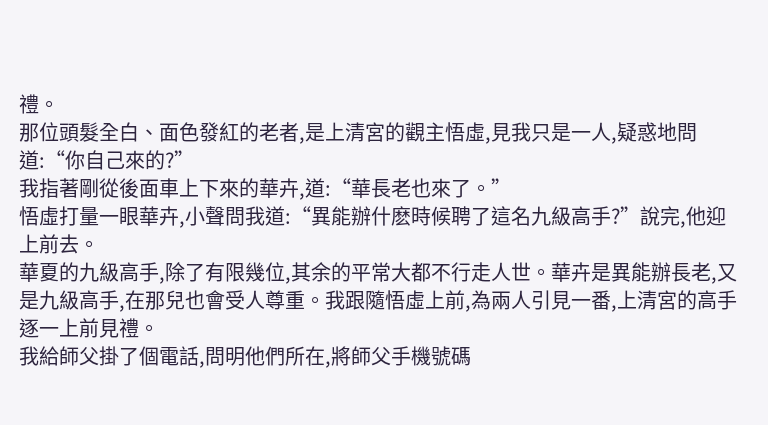禮。
那位頭髮全白、面色發紅的老者,是上清宮的觀主悟虛,見我只是一人,疑惑地問道:“你自己來的?”
我指著剛從後面車上下來的華卉,道:“華長老也來了。”
悟虛打量一眼華卉,小聲問我道:“異能辦什麽時候聘了這名九級高手?”說完,他迎上前去。
華夏的九級高手,除了有限幾位,其余的平常大都不行走人世。華卉是異能辦長老,又是九級高手,在那兒也會受人尊重。我跟隨悟虛上前,為兩人引見一番,上清宮的高手逐一上前見禮。
我給師父掛了個電話,問明他們所在,將師父手機號碼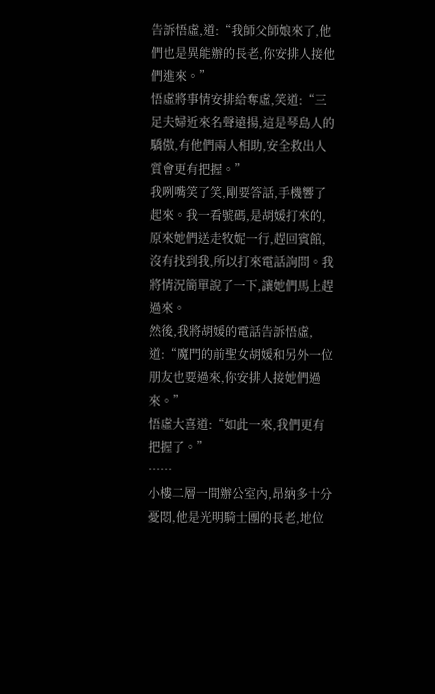告訴悟虛,道:“我師父師娘來了,他們也是異能辦的長老,你安排人接他們進來。”
悟虛將事情安排給奪虛,笑道:“三足夫婦近來名聲遠揚,這是琴島人的驕傲,有他們兩人相助,安全救出人質會更有把握。”
我咧嘴笑了笑,剛要答話,手機響了起來。我一看號碼,是胡媛打來的,原來她們送走牧妮一行,趕回賓館,沒有找到我,所以打來電話詢問。我將情況簡單說了一下,讓她們馬上趕過來。
然後,我將胡媛的電話告訴悟虛,道:“魔門的前聖女胡媛和另外一位朋友也要過來,你安排人接她們過來。”
悟虛大喜道:“如此一來,我們更有把握了。”
……
小樓二層一間辦公室內,昂納多十分憂悶,他是光明騎士團的長老,地位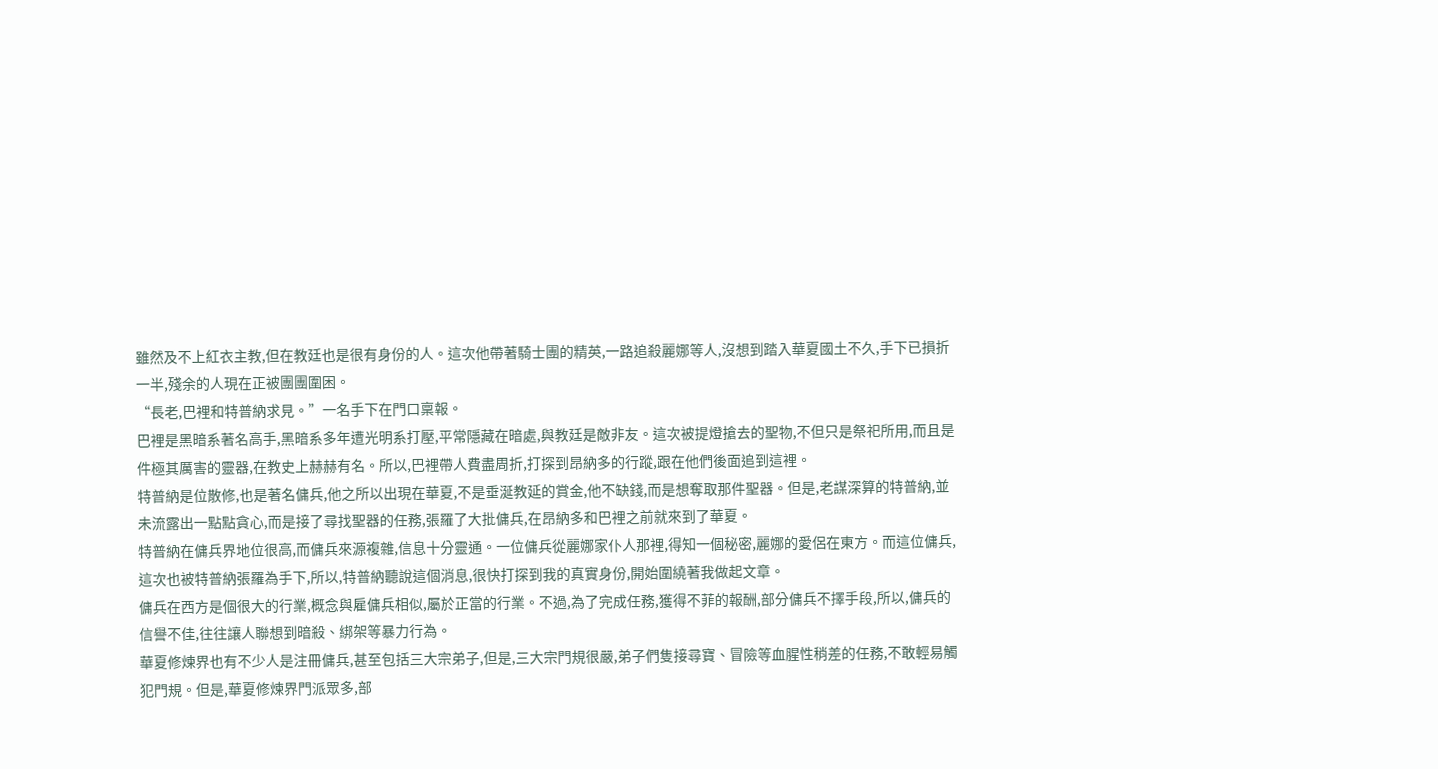雖然及不上紅衣主教,但在教廷也是很有身份的人。這次他帶著騎士團的精英,一路追殺麗娜等人,沒想到踏入華夏國土不久,手下已損折一半,殘余的人現在正被團團圍困。
“長老,巴裡和特普納求見。”一名手下在門口稟報。
巴裡是黑暗系著名高手,黑暗系多年遭光明系打壓,平常隱藏在暗處,與教廷是敵非友。這次被提燈搶去的聖物,不但只是祭祀所用,而且是件極其厲害的靈器,在教史上赫赫有名。所以,巴裡帶人費盡周折,打探到昂納多的行蹤,跟在他們後面追到這裡。
特普納是位散修,也是著名傭兵,他之所以出現在華夏,不是垂涎教延的賞金,他不缺錢,而是想奪取那件聖器。但是,老謀深算的特普納,並未流露出一點點貪心,而是接了尋找聖器的任務,張羅了大批傭兵,在昂納多和巴裡之前就來到了華夏。
特普納在傭兵界地位很高,而傭兵來源複雜,信息十分靈通。一位傭兵從麗娜家仆人那裡,得知一個秘密,麗娜的愛侶在東方。而這位傭兵,這次也被特普納張羅為手下,所以,特普納聽說這個消息,很快打探到我的真實身份,開始圍繞著我做起文章。
傭兵在西方是個很大的行業,概念與雇傭兵相似,屬於正當的行業。不過,為了完成任務,獲得不菲的報酬,部分傭兵不擇手段,所以,傭兵的信譽不佳,往往讓人聯想到暗殺、綁架等暴力行為。
華夏修煉界也有不少人是注冊傭兵,甚至包括三大宗弟子,但是,三大宗門規很嚴,弟子們隻接尋寶、冒險等血腥性稍差的任務,不敢輕易觸犯門規。但是,華夏修煉界門派眾多,部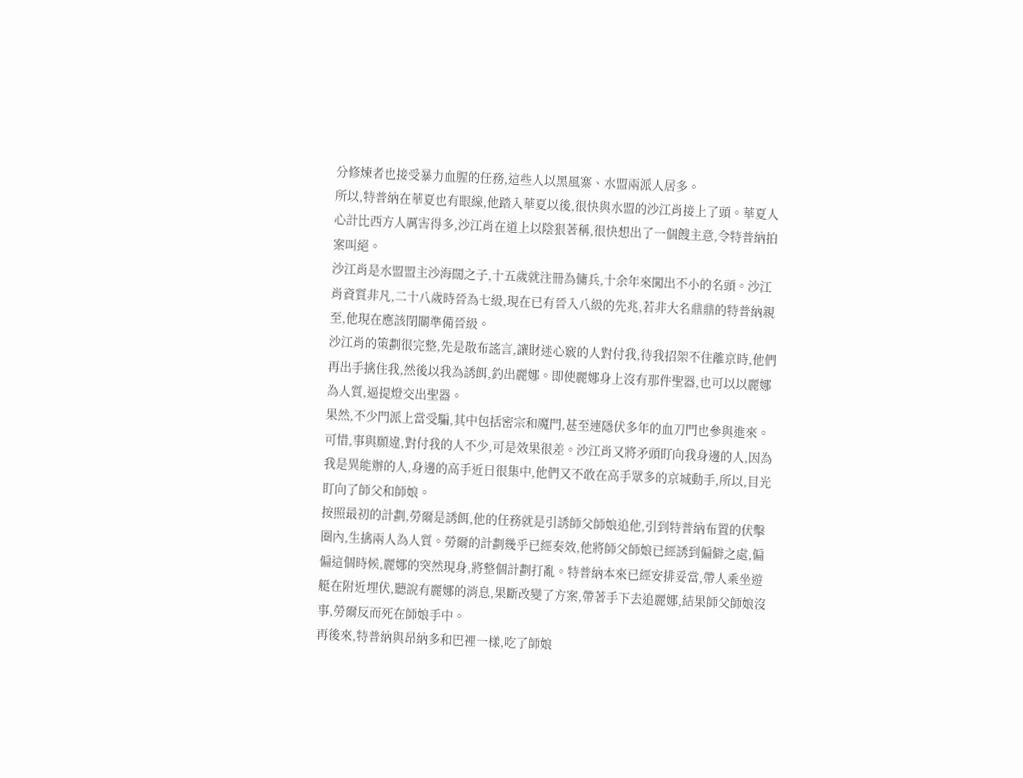分修煉者也接受暴力血腥的任務,這些人以黑風寨、水盟兩派人居多。
所以,特普納在華夏也有眼線,他踏入華夏以後,很快與水盟的沙江肖接上了頭。華夏人心計比西方人厲害得多,沙江肖在道上以陰狠著稱,很快想出了一個餿主意,令特普納拍案叫絕。
沙江肖是水盟盟主沙海闊之子,十五歲就注冊為傭兵,十余年來闖出不小的名頭。沙江肖資質非凡,二十八歲時晉為七級,現在已有晉入八級的先兆,若非大名鼎鼎的特普納親至,他現在應該閉關準備晉級。
沙江肖的策劃很完整,先是散布謠言,讓財迷心竅的人對付我,待我招架不住離京時,他們再出手擒住我,然後以我為誘餌,釣出麗娜。即使麗娜身上沒有那件聖器,也可以以麗娜為人質,逼提燈交出聖器。
果然,不少門派上當受騙,其中包括密宗和魔門,甚至連隱伏多年的血刀門也參與進來。可惜,事與願違,對付我的人不少,可是效果很差。沙江肖又將矛頭盯向我身邊的人,因為我是異能辦的人,身邊的高手近日很集中,他們又不敢在高手眾多的京城動手,所以,目光盯向了師父和師娘。
按照最初的計劃,勞爾是誘餌,他的任務就是引誘師父師娘追他,引到特普納布置的伏擊圈內,生擒兩人為人質。勞爾的計劃幾乎已經奏效,他將師父師娘已經誘到偏僻之處,偏偏這個時候,麗娜的突然現身,將整個計劃打亂。特普納本來已經安排妥當,帶人乘坐遊艇在附近埋伏,聽說有麗娜的消息,果斷改變了方案,帶著手下去追麗娜,結果師父師娘沒事,勞爾反而死在師娘手中。
再後來,特普納與昂納多和巴裡一樣,吃了師娘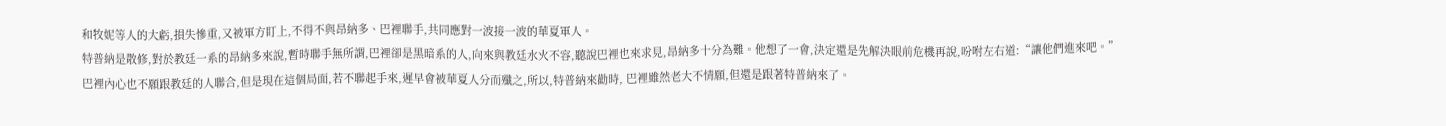和牧妮等人的大虧,損失慘重,又被軍方盯上,不得不與昂納多、巴裡聯手,共同應對一波接一波的華夏軍人。
特普納是散修,對於教廷一系的昂納多來說,暫時聯手無所謂,巴裡卻是黑暗系的人,向來與教廷水火不容,聽說巴裡也來求見,昂納多十分為難。他想了一會,決定還是先解決眼前危機再說,吩咐左右道:“讓他們進來吧。”
巴裡內心也不願跟教廷的人聯合,但是現在這個局面,若不聯起手來,遲早會被華夏人分而殲之,所以,特普納來勸時, 巴裡雖然老大不情願,但還是跟著特普納來了。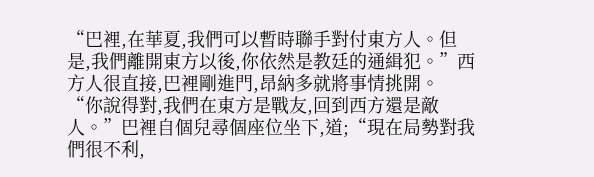“巴裡,在華夏,我們可以暫時聯手對付東方人。但是,我們離開東方以後,你依然是教廷的通緝犯。”西方人很直接,巴裡剛進門,昂納多就將事情挑開。
“你說得對,我們在東方是戰友,回到西方還是敵人。”巴裡自個兒尋個座位坐下,道;“現在局勢對我們很不利,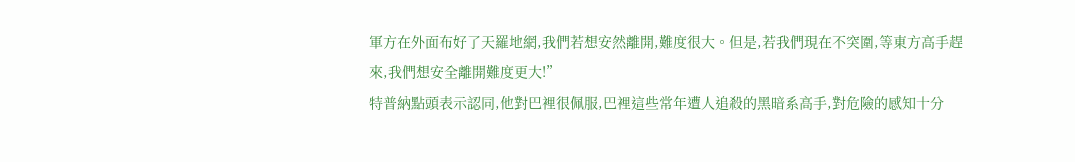軍方在外面布好了天羅地網,我們若想安然離開,難度很大。但是,若我們現在不突圍,等東方高手趕來,我們想安全離開難度更大!”
特普納點頭表示認同,他對巴裡很佩服,巴裡這些常年遭人追殺的黑暗系高手,對危險的感知十分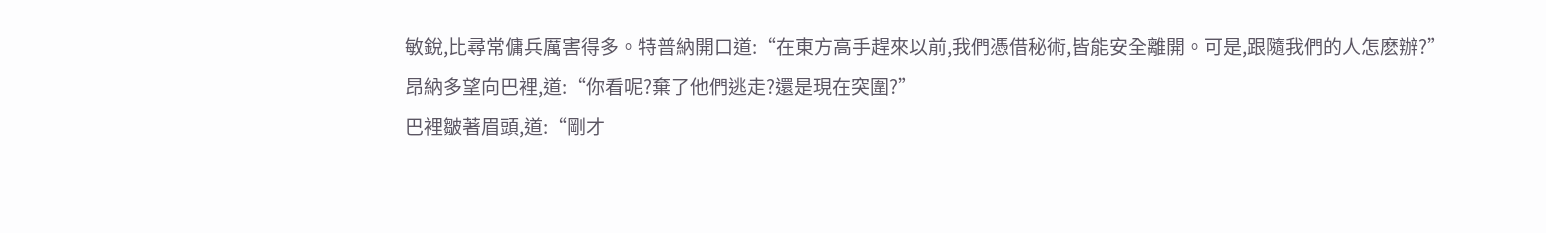敏銳,比尋常傭兵厲害得多。特普納開口道:“在東方高手趕來以前,我們憑借秘術,皆能安全離開。可是,跟隨我們的人怎麽辦?”
昂納多望向巴裡,道:“你看呢?棄了他們逃走?還是現在突圍?”
巴裡皺著眉頭,道:“剛才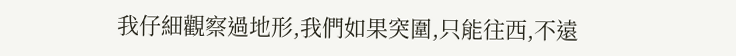我仔細觀察過地形,我們如果突圍,只能往西,不遠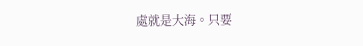處就是大海。只要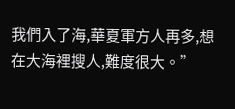我們入了海,華夏軍方人再多,想在大海裡搜人,難度很大。”